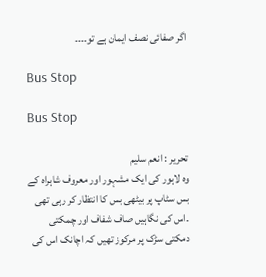اگر صفائی نصف ایمان ہے تو۔۔۔۔

Bus Stop

Bus Stop

تحریر : انعم سلیم
وہ لاہور کی ایک مشہور اور معروف شاہراہ کے بس سٹاپ پر بیٹھی بس کا انتظار کر رہی تھی ۔اس کی نگاہیں صاف شفاف اور چمکتی دمکتی سڑک پر مرکوز تھیں کہ اچانک اس کی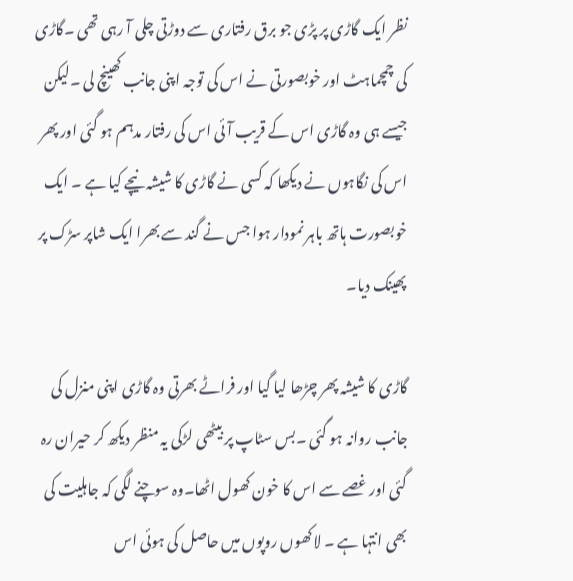نظر ایک گاڑی پر پڑی جو برق رفتاری سے دوڑتی چلی آ رہی تھی ۔گاڑی کی چمچماہٹ اور خوبصورتی نے اس کی توجہ اپنی جانب کھینچ لی ۔لیکن جیسے ہی وہ گاڑی اس کے قریب آئی اس کی رفتار مدہم ہو گئی اور پھر اس کی نگاہوں نے دیکھا کہ کسی نے گاڑی کا شیشہ نیچے کیا ہے ۔ ایک خوبصورت ہاتھ باہر نمودار ہوا جس نے گند سے بھرا ایک شاپر سڑک پر پھینک دیا۔

گاڑی کا شیشہ پھر چڑھا لیا گیا اور فراٹے بھرتی وہ گاڑی اپنی منزل کی جانب روانہ ہو گئی ۔بس سٹاپ پر بیٹھی لڑکی یہ منظر دیکھ کر حیران رہ گئی اور غصے سے اس کا خون کھول اٹھا۔وہ سوچنے لگی کہ جاہلیت کی بھی انتہا ہے ۔ لاکھوں روپوں میں حاصل کی ہوئی اس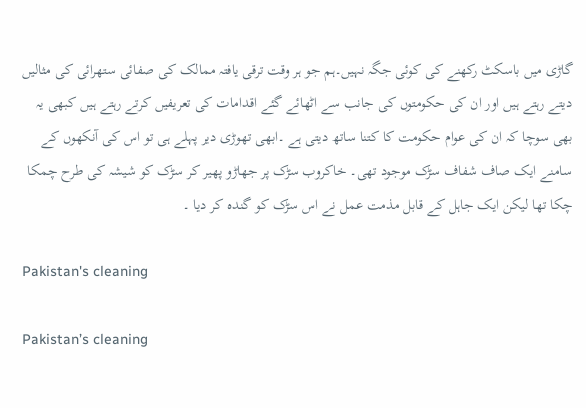گاڑی میں باسکٹ رکھنے کی کوئی جگہ نہیں۔ہم جو ہر وقت ترقی یافتہ ممالک کی صفائی ستھرائی کی مثالیں دیتے رہتے ہیں اور ان کی حکومتوں کی جانب سے اٹھائے گئے اقدامات کی تعریفیں کرتے رہتے ہیں کبھی یہ بھی سوچا کہ ان کی عوام حکومت کا کتنا ساتھ دیتی ہے ۔ابھی تھوڑی دیر پہلے ہی تو اس کی آنکھوں کے سامنے ایک صاف شفاف سڑک موجود تھی۔ خاکروب سڑک پر جھاڑو پھیر کر سڑک کو شیشہ کی طرح چمکا چکا تھا لیکن ایک جاہل کے قابل مذمت عمل نے اس سڑک کو گندہ کر دیا ۔

Pakistan's cleaning

Pakistan’s cleaning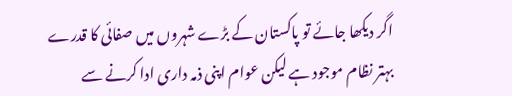اگر دیکھا جائے تو پاکستان کے بڑے شہروں میں صفائی کا قدرے بہتر نظام موجود ہے لیکن عوام اپنی ذمہ داری ادا کرنے سے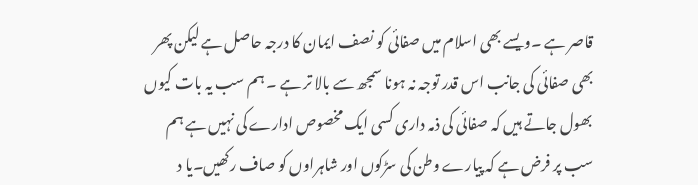قاصر ہے ۔ویسے بھی اسلام میں صفائی کو نصف ایمان کا درجہ حاصل ہے لیکن پھر بھی صفائی کی جانب اس قدر توجہ نہ ہونا سمجھ سے بالا تر ہے ۔ ہم سب یہ بات کیوں بھول جاتے ہیں کہ صفائی کی ذمہ داری کسی ایک مخصوص ادارے کی نہیں ہے ہم سب پر فرض ہے کہ پیارے وطن کی سڑکوں اور شاہراوں کو صاف رکھیں۔یا د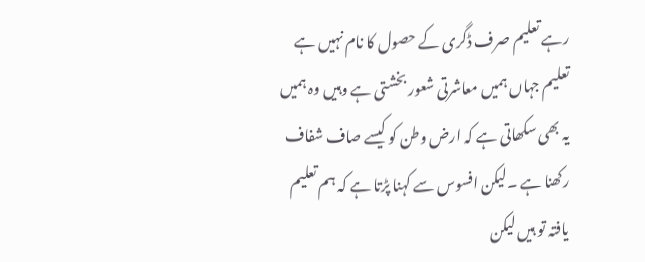رہے تعلیم صرف ڈگری کے حصول کا نام نہیں ہے تعلیم جہاں ہمیں معاشرتی شعور بخشتی ہے وہیں وہ ہمیں یہ بھی سکھاتی ہے کہ ارض وطن کو کیسے صاف شفاف رکھنا ہے ۔لیکن افسوس سے کہنا پڑتا ہے کہ ہم تعلیم یافتہ تو ہیں لیکن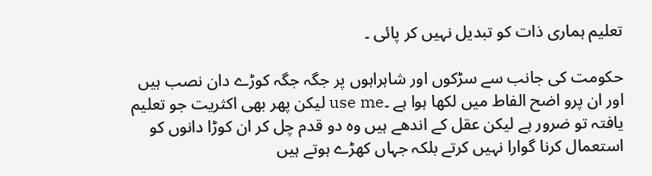تعلیم ہماری ذات کو تبدیل نہیں کر پائی ۔

حکومت کی جانب سے سڑکوں اور شاہراہوں پر جگہ جگہ کوڑے دان نصب ہیں اور ان پرو اضح الفاط میں لکھا ہوا ہے ۔use me لیکن پھر بھی اکثریت جو تعلیم یافتہ تو ضرور ہے لیکن عقل کے اندھے ہیں وہ دو قدم چل کر ان کوڑا دانوں کو استعمال کرنا گوارا نہیں کرتے بلکہ جہاں کھڑے ہوتے ہیں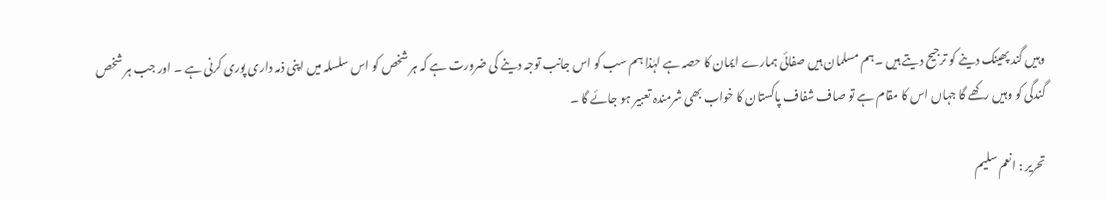وہیں گند پھینک دینے کو ترجیح دیتے ہیں ۔ہم مسلمان ہیں صفائی ہمارے ایمان کا حصہ ہے لہٰذا ہم سب کو اس جانب توجہ دینے کی ضرورت ہے کہ ہر شخص کو اس سلسلہ میں اپنی ذمہ داری پوری کرنی ہے ۔ اور جب ہر شخص گندگی کو وہیں رکھے گا جہاں اس کا مقام ہے تو صاف شفاف پاکستان کا خواب بھی شرمندہ تعبیر ہو جائے گا ۔

تحریر : انعم سلیم